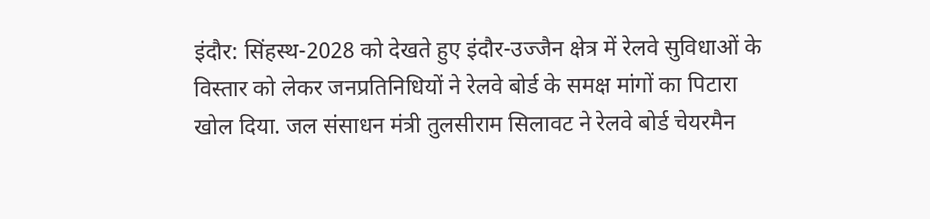इंदौर: सिंहस्थ-2028 को देखते हुए इंदौर-उज्जैन क्षेत्र में रेलवे सुविधाओं के विस्तार को लेकर जनप्रतिनिधियों ने रेलवे बोर्ड के समक्ष मांगों का पिटारा खोल दिया. जल संसाधन मंत्री तुलसीराम सिलावट ने रेलवे बोर्ड चेयरमैन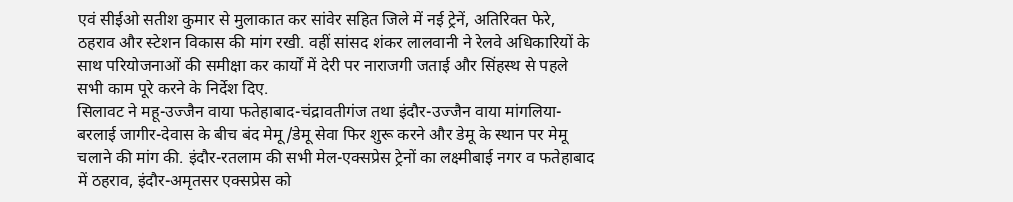एवं सीईओ सतीश कुमार से मुलाकात कर सांवेर सहित जिले में नई ट्रेनें, अतिरिक्त फेरे, ठहराव और स्टेशन विकास की मांग रखी. वहीं सांसद शंकर लालवानी ने रेलवे अधिकारियों के साथ परियोजनाओं की समीक्षा कर कार्यों में देरी पर नाराजगी जताई और सिंहस्थ से पहले सभी काम पूरे करने के निर्देश दिए.
सिलावट ने महू-उज्जैन वाया फतेहाबाद-चंद्रावतीगंज तथा इंदौर-उज्जैन वाया मांगलिया-बरलाई जागीर-देवास के बीच बंद मेमू/डेमू सेवा फिर शुरू करने और डेमू के स्थान पर मेमू चलाने की मांग की. इंदौर-रतलाम की सभी मेल-एक्सप्रेस ट्रेनों का लक्ष्मीबाई नगर व फतेहाबाद में ठहराव, इंदौर-अमृतसर एक्सप्रेस को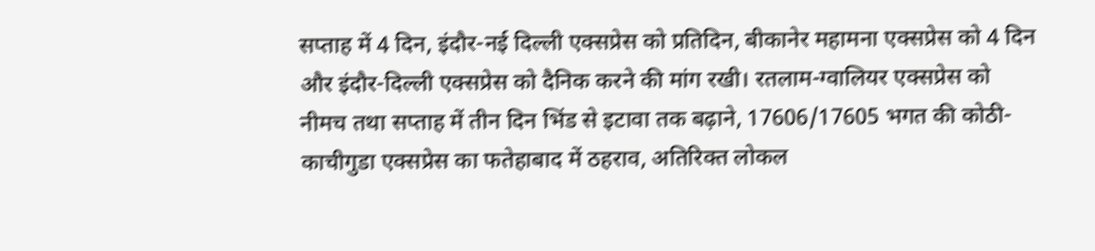सप्ताह में 4 दिन, इंदौर-नई दिल्ली एक्सप्रेस को प्रतिदिन, बीकानेर महामना एक्सप्रेस को 4 दिन और इंदौर-दिल्ली एक्सप्रेस को दैनिक करने की मांग रखी। रतलाम-ग्वालियर एक्सप्रेस को नीमच तथा सप्ताह में तीन दिन भिंड से इटावा तक बढ़ाने, 17606/17605 भगत की कोठी-काचीगुडा एक्सप्रेस का फतेहाबाद में ठहराव, अतिरिक्त लोकल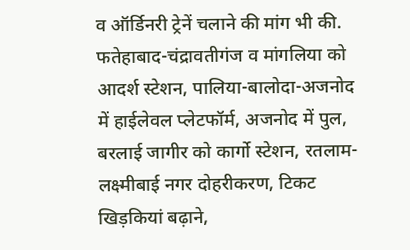व ऑर्डिनरी ट्रेनें चलाने की मांग भी की. फतेहाबाद-चंद्रावतीगंज व मांगलिया को आदर्श स्टेशन, पालिया-बालोदा-अजनोद में हाईलेवल प्लेटफॉर्म, अजनोद में पुल, बरलाई जागीर को कार्गो स्टेशन, रतलाम-लक्ष्मीबाई नगर दोहरीकरण, टिकट खिड़कियां बढ़ाने,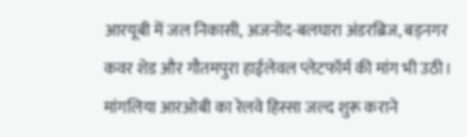आरयूबी में जल निकासी, अजनोद-बलघारा अंडरब्रिज, बड़नगर कवर शेड और गौतमपुरा हाईलेवल प्लेटफॉर्म की मांग भी उठी। मांगलिया आरओबी का रेलवे हिस्सा जल्द शुरू कराने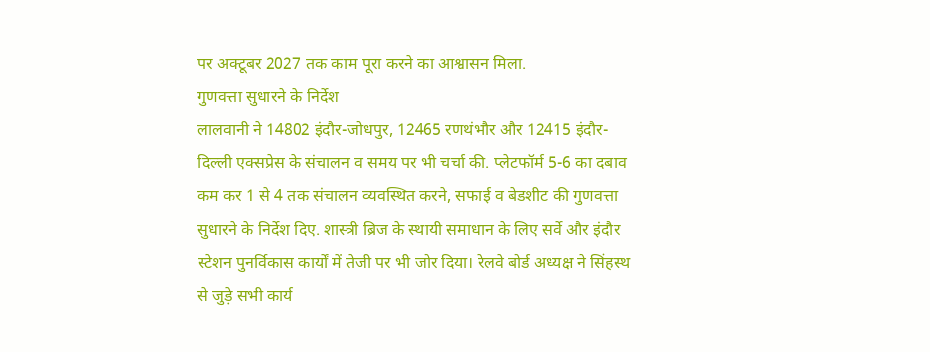पर अक्टूबर 2027 तक काम पूरा करने का आश्वासन मिला.
गुणवत्ता सुधारने के निर्देश
लालवानी ने 14802 इंदौर-जोधपुर, 12465 रणथंभौर और 12415 इंदौर-दिल्ली एक्सप्रेस के संचालन व समय पर भी चर्चा की. प्लेटफॉर्म 5-6 का दबाव कम कर 1 से 4 तक संचालन व्यवस्थित करने, सफाई व बेडशीट की गुणवत्ता सुधारने के निर्देश दिए. शास्त्री ब्रिज के स्थायी समाधान के लिए सर्वे और इंदौर स्टेशन पुनर्विकास कार्यों में तेजी पर भी जोर दिया। रेलवे बोर्ड अध्यक्ष ने सिंहस्थ से जुड़े सभी कार्य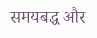समयबद्ध और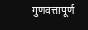गुणवत्तापूर्ण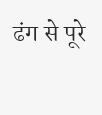ढंग से पूरे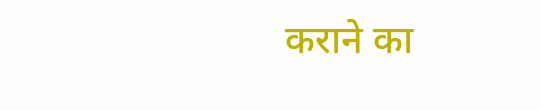कराने का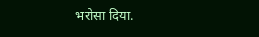भरोसा दिया.